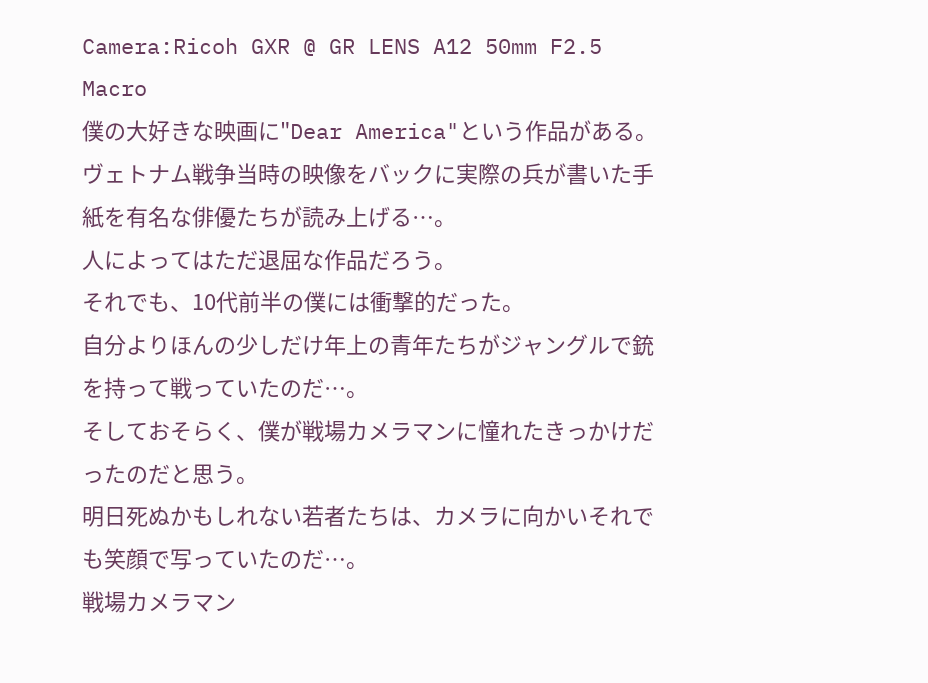Camera:Ricoh GXR @ GR LENS A12 50mm F2.5 Macro
僕の大好きな映画に"Dear America"という作品がある。
ヴェトナム戦争当時の映像をバックに実際の兵が書いた手紙を有名な俳優たちが読み上げる…。
人によってはただ退屈な作品だろう。
それでも、10代前半の僕には衝撃的だった。
自分よりほんの少しだけ年上の青年たちがジャングルで銃を持って戦っていたのだ…。
そしておそらく、僕が戦場カメラマンに憧れたきっかけだったのだと思う。
明日死ぬかもしれない若者たちは、カメラに向かいそれでも笑顔で写っていたのだ…。
戦場カメラマン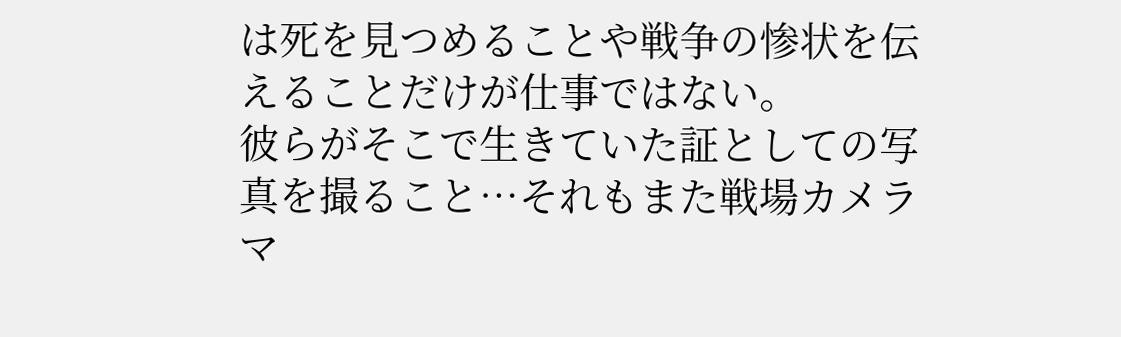は死を見つめることや戦争の惨状を伝えることだけが仕事ではない。
彼らがそこで生きていた証としての写真を撮ること…それもまた戦場カメラマ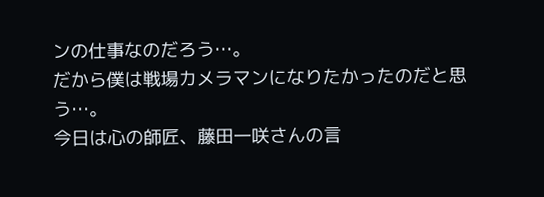ンの仕事なのだろう…。
だから僕は戦場カメラマンになりたかったのだと思う…。
今日は心の師匠、藤田一咲さんの言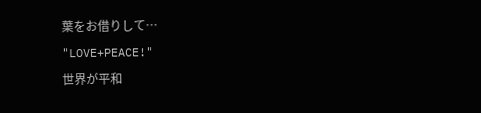葉をお借りして…
"LOVE+PEACE!"
世界が平和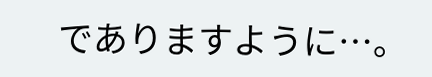でありますように…。